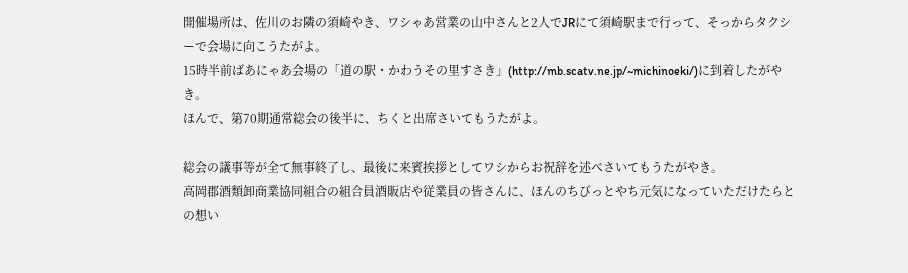開催場所は、佐川のお隣の須崎やき、ワシゃあ営業の山中さんと2人でJRにて須崎駅まで行って、そっからタクシーで会場に向こうたがよ。
15時半前ばあにゃあ会場の「道の駅・かわうその里すさき」(http://mb.scatv.ne.jp/~michinoeki/)に到着したがやき。
ほんで、第70期通常総会の後半に、ちくと出席さいてもうたがよ。

総会の議事等が全て無事終了し、最後に来賓挨拶としてワシからお祝辞を述べさいてもうたがやき。
高岡郡酒類卸商業協同組合の組合員酒販店や従業員の皆さんに、ほんのちびっとやち元気になっていただけたらとの想い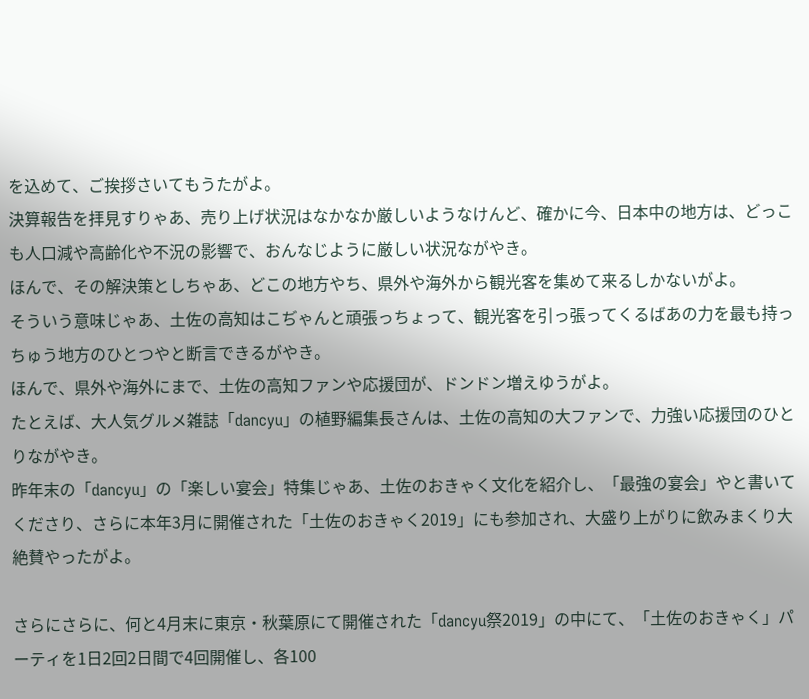を込めて、ご挨拶さいてもうたがよ。
決算報告を拝見すりゃあ、売り上げ状況はなかなか厳しいようなけんど、確かに今、日本中の地方は、どっこも人口減や高齢化や不況の影響で、おんなじように厳しい状況ながやき。
ほんで、その解決策としちゃあ、どこの地方やち、県外や海外から観光客を集めて来るしかないがよ。
そういう意味じゃあ、土佐の高知はこぢゃんと頑張っちょって、観光客を引っ張ってくるばあの力を最も持っちゅう地方のひとつやと断言できるがやき。
ほんで、県外や海外にまで、土佐の高知ファンや応援団が、ドンドン増えゆうがよ。
たとえば、大人気グルメ雑誌「dancyu」の植野編集長さんは、土佐の高知の大ファンで、力強い応援団のひとりながやき。
昨年末の「dancyu」の「楽しい宴会」特集じゃあ、土佐のおきゃく文化を紹介し、「最強の宴会」やと書いてくださり、さらに本年3月に開催された「土佐のおきゃく2019」にも参加され、大盛り上がりに飲みまくり大絶賛やったがよ。

さらにさらに、何と4月末に東京・秋葉原にて開催された「dancyu祭2019」の中にて、「土佐のおきゃく」パーティを1日2回2日間で4回開催し、各100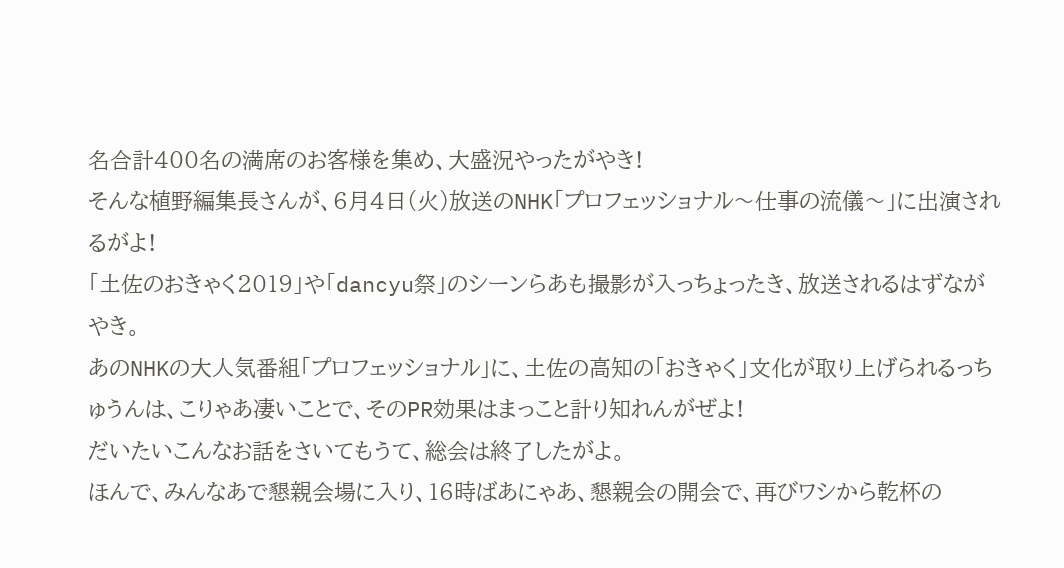名合計400名の満席のお客様を集め、大盛況やったがやき!
そんな植野編集長さんが、6月4日(火)放送のNHK「プロフェッショナル〜仕事の流儀〜」に出演されるがよ!
「土佐のおきゃく2019」や「dancyu祭」のシーンらあも撮影が入っちょったき、放送されるはずながやき。
あのNHKの大人気番組「プロフェッショナル」に、土佐の高知の「おきゃく」文化が取り上げられるっちゅうんは、こりゃあ凄いことで、そのPR効果はまっこと計り知れんがぜよ!
だいたいこんなお話をさいてもうて、総会は終了したがよ。
ほんで、みんなあで懇親会場に入り、16時ばあにゃあ、懇親会の開会で、再びワシから乾杯の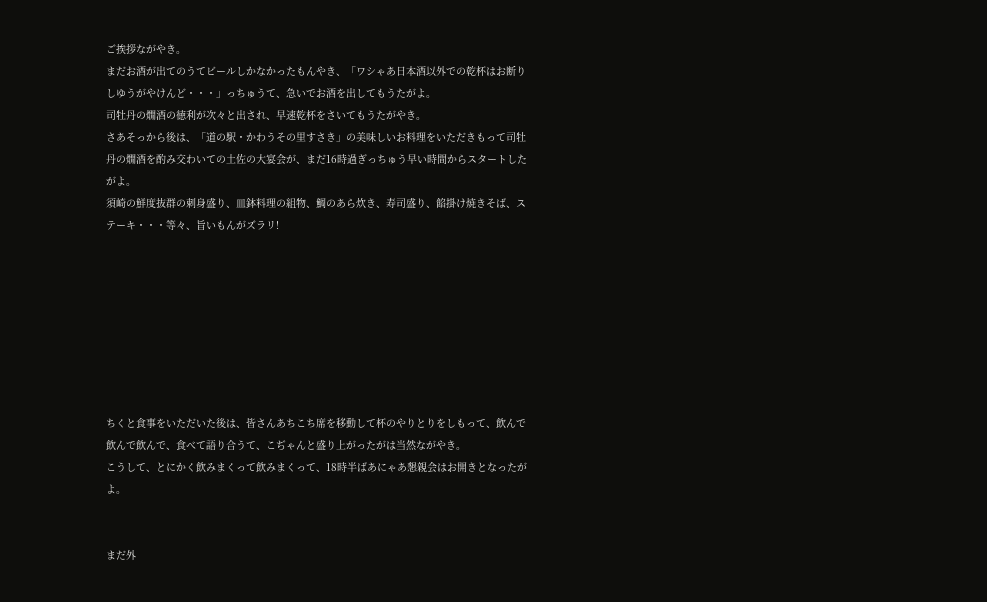ご挨拶ながやき。
まだお酒が出てのうてビールしかなかったもんやき、「ワシゃあ日本酒以外での乾杯はお断りしゆうがやけんど・・・」っちゅうて、急いでお酒を出してもうたがよ。
司牡丹の燗酒の徳利が次々と出され、早速乾杯をさいてもうたがやき。
さあそっから後は、「道の駅・かわうその里すさき」の美味しいお料理をいただきもって司牡丹の燗酒を酌み交わいての土佐の大宴会が、まだ16時過ぎっちゅう早い時間からスタートしたがよ。
須崎の鮮度抜群の刺身盛り、皿鉢料理の組物、鯛のあら炊き、寿司盛り、餡掛け焼きそば、ステーキ・・・等々、旨いもんがズラリ!








ちくと食事をいただいた後は、皆さんあちこち席を移動して杯のやりとりをしもって、飲んで飲んで飲んで、食べて語り合うて、こぢゃんと盛り上がったがは当然ながやき。
こうして、とにかく飲みまくって飲みまくって、18時半ばあにゃあ懇親会はお開きとなったがよ。


まだ外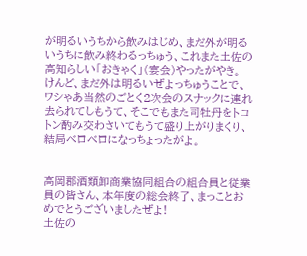が明るいうちから飲みはじめ、まだ外が明るいうちに飲み終わるっちゅう、これまた土佐の高知らしい「おきゃく」(宴会)やったがやき。
けんど、まだ外は明るいぜよっちゅうことで、ワシゃあ当然のごとく2次会のスナックに連れ去られてしもうて、そこでもまた司牡丹をトコトン酌み交わさいてもうて盛り上がりまくり、結局ベロベロになっちょったがよ。


高岡郡酒類卸商業協同組合の組合員と従業員の皆さん、本年度の総会終了、まっことおめでとうございましたぜよ!
土佐の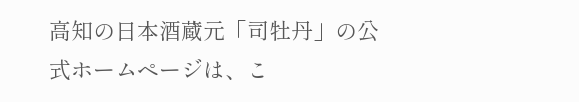高知の日本酒蔵元「司牡丹」の公式ホームページは、こ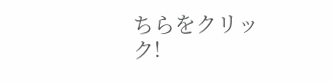ちらをクリック!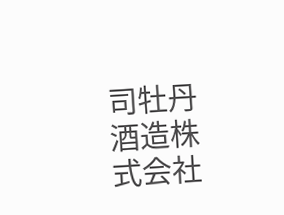司牡丹酒造株式会社